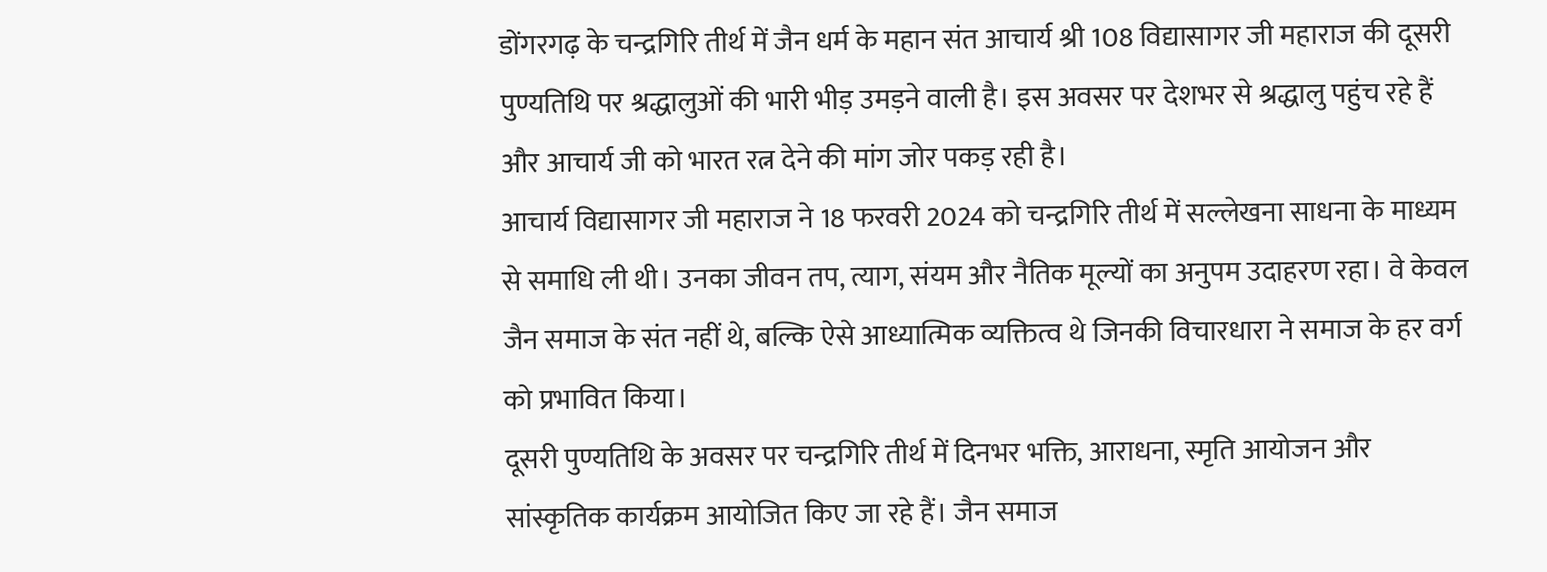डोंगरगढ़ के चन्द्रगिरि तीर्थ में जैन धर्म के महान संत आचार्य श्री 108 विद्यासागर जी महाराज की दूसरी पुण्यतिथि पर श्रद्धालुओं की भारी भीड़ उमड़ने वाली है। इस अवसर पर देशभर से श्रद्धालु पहुंच रहे हैं और आचार्य जी को भारत रत्न देने की मांग जोर पकड़ रही है।
आचार्य विद्यासागर जी महाराज ने 18 फरवरी 2024 को चन्द्रगिरि तीर्थ में सल्लेखना साधना के माध्यम से समाधि ली थी। उनका जीवन तप, त्याग, संयम और नैतिक मूल्यों का अनुपम उदाहरण रहा। वे केवल जैन समाज के संत नहीं थे, बल्कि ऐसे आध्यात्मिक व्यक्तित्व थे जिनकी विचारधारा ने समाज के हर वर्ग को प्रभावित किया।
दूसरी पुण्यतिथि के अवसर पर चन्द्रगिरि तीर्थ में दिनभर भक्ति, आराधना, स्मृति आयोजन और सांस्कृतिक कार्यक्रम आयोजित किए जा रहे हैं। जैन समाज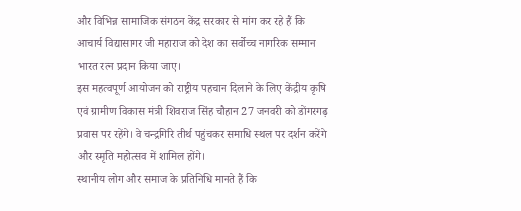और विभिन्न सामाजिक संगठन केंद्र सरकार से मांग कर रहे हैं कि आचार्य विद्यासागर जी महाराज को देश का सर्वोच्च नागरिक सम्मान भारत रत्न प्रदान किया जाए।
इस महत्वपूर्ण आयोजन को राष्ट्रीय पहचान दिलाने के लिए केंद्रीय कृषि एवं ग्रामीण विकास मंत्री शिवराज सिंह चौहान 27 जनवरी को डोंगरगढ़ प्रवास पर रहेंगे। वे चन्द्रगिरि तीर्थ पहुंचकर समाधि स्थल पर दर्शन करेंगे और स्मृति महोत्सव में शामिल होंगे।
स्थानीय लोग और समाज के प्रतिनिधि मानते हैं कि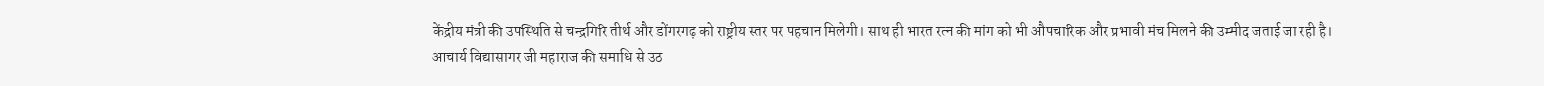केंद्रीय मंत्री की उपस्थिति से चन्द्रगिरि तीर्थ और डोंगरगढ़ को राष्ट्रीय स्तर पर पहचान मिलेगी। साथ ही भारत रत्न की मांग को भी औपचारिक और प्रभावी मंच मिलने की उम्मीद जताई जा रही है।
आचार्य विद्यासागर जी महाराज की समाधि से उठ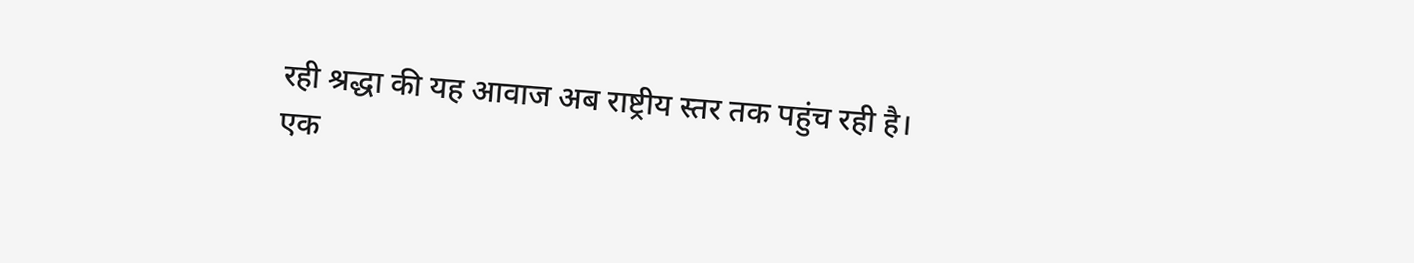रही श्रद्धा की यह आवाज अब राष्ट्रीय स्तर तक पहुंच रही है। एक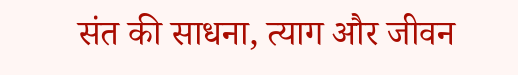संत की साधना, त्याग और जीवन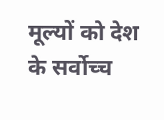मूल्यों को देश के सर्वोच्च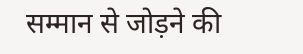सम्मान से जोड़ने की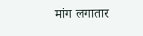मांग लगातार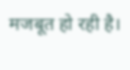मजबूत हो रही है।